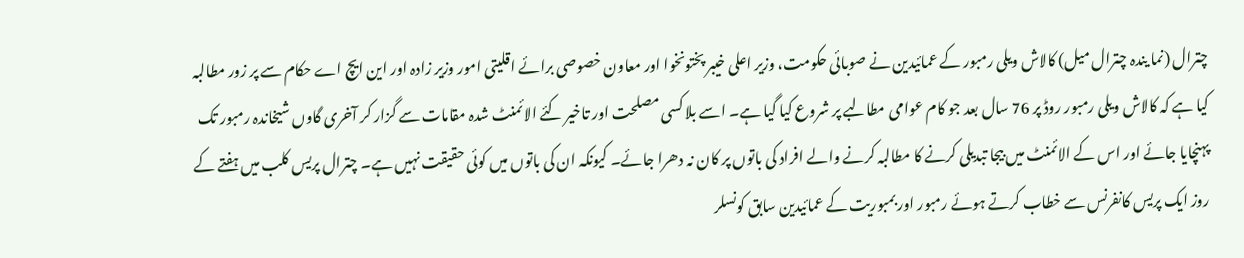چترال (نما یندہ چترال میل) کالاش ویلی رمبور کے عمائیدین نے صوبائی حکومت، وزیر اعلی خیبر پختونخوا اور معاون خصوصی برائے اقلیتی امور وزیر زادہ اور این ایچ اے حکام سے پر زور مطالبہ کیا ہے کہ کالاش ویلی رمبور روڈ پر 76 سال بعد جو کام عوامی مطالبے پر شروع کیا گیا ہے۔ اسے بلا کسی مصلحت اور تاخیر کئے الائمنٹ شدہ مقامات سے گزار کر آخری گاوں شیخاندہ رمبور تک پہنچایا جائے اور اس کے الائمنٹ میں بیجا تبدیلی کرنے کا مطالبہ کرنے والے افراد کی باتوں پر کان نہ دھرا جائے۔ کیونکہ ان کی باتوں میں کوئی حقیقت نہیں ہے۔ چترال پریس کلب میں ہفتے کے روز ایک پریس کانفرنس سے خطاب کرتے ہوئے رمبور اور بمبوریت کے عمائیدین سابق کونسلر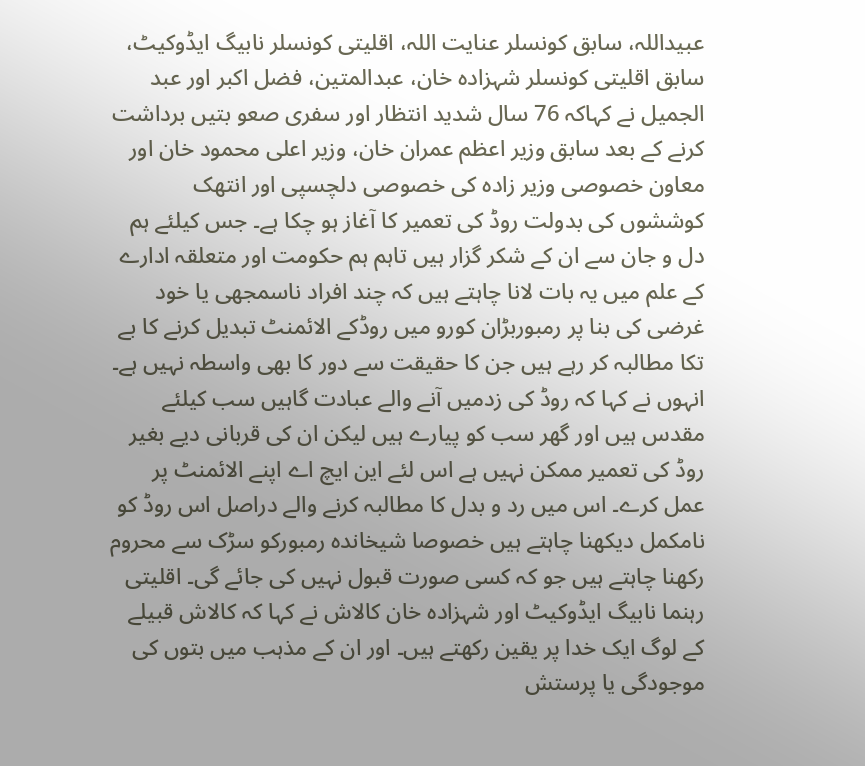عبیداللہ، سابق کونسلر عنایت اللہ، اقلیتی کونسلر نابیگ ایڈوکیٹ، سابق اقلیتی کونسلر شہزادہ خان، عبدالمتین، فضل اکبر اور عبد الجمیل نے کہاکہ 76 سال شدید انتظار اور سفری صعو بتیں برداشت کرنے کے بعد سابق وزیر اعظم عمران خان، وزیر اعلی محمود خان اور معاون خصوصی وزیر زادہ کی خصوصی دلچسپی اور انتھک کوششوں کی بدولت روڈ کی تعمیر کا آغاز ہو چکا ہے۔ جس کیلئے ہم دل و جان سے ان کے شکر گزار ہیں تاہم ہم حکومت اور متعلقہ ادارے کے علم میں یہ بات لانا چاہتے ہیں کہ چند افراد ناسمجھی یا خود غرضی کی بنا پر رمبوربڑان کورو میں روڈکے الائمنٹ تبدیل کرنے کا بے تکا مطالبہ کر رہے ہیں جن کا حقیقت سے دور کا بھی واسطہ نہیں ہے۔ انہوں نے کہا کہ روڈ کی زدمیں آنے والے عبادت گاہیں سب کیلئے مقدس ہیں اور گھر سب کو پیارے ہیں لیکن ان کی قربانی دیے بغیر روڈ کی تعمیر ممکن نہیں ہے اس لئے این ایچ اے اپنے الائمنٹ پر عمل کرے۔ اس میں رد و بدل کا مطالبہ کرنے والے دراصل اس روڈ کو نامکمل دیکھنا چاہتے ہیں خصوصا شیخاندہ رمبورکو سڑک سے محروم رکھنا چاہتے ہیں جو کہ کسی صورت قبول نہیں کی جائے گی۔ اقلیتی رہنما نابیگ ایڈوکیٹ اور شہزادہ خان کالاش نے کہا کہ کالاش قبیلے کے لوگ ایک خدا پر یقین رکھتے ہیں۔ اور ان کے مذہب میں بتوں کی موجودگی یا پرستش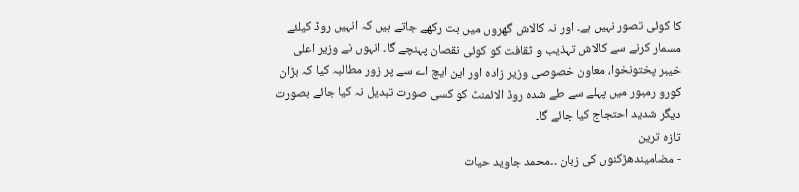کا کوئی تصور نہیں ہے۔ اور نہ کالاش گھروں میں بت رکھے جاتے ہیں کہ انہیں روڈ کیلئے مسمار کرنے سے کالاش تہذیب و ثقافت کو کوئی نقصان پہنچے گا۔ انہوں نے وزیر اعلی خیبر پختونخوا، معاون خصوصی وزیر زادہ اور این ایچ اے سے پر زور مطالبہ کیا کہ بڑان کورو رمبور میں پہلے سے طے شدہ روڈ الائمنٹ کو کسی صورت تبدیل نہ کیا جائے بصورت دیگر شدید احتجاج کیا جائے گا۔
تازہ ترین
- مضامیندھڑکنوں کی زبان ۔۔محمد جاوید حیات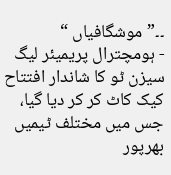۔۔”موشگافیاں “
- ہومچترال پریمیئر لیگ سیزن ٹو کا شاندار افتتاح کیک کاٹ کر کر دیا گیا، جس میں مختلف ٹیمیں بھرپور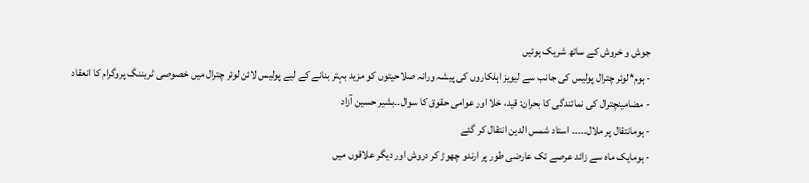جوش و خروش کے ساتھ شریک ہوئیں
- ہوم*لوئر چترال پولیس کی جانب سے لیویز اہلکاروں کی پیشہ ورانہ صلاحیتوں کو مزید بہتر بنانے کے لیے پولیس لائن لوئر چترال میں خصوصی ٹریننگ پروگرام کا انعقاد
- مضامینچترال کی نمائندگی کا بحران: قید، خلا اور عوامی حقوق کا سوال۔۔بشیر حسین آزاد
- ہومانتقال پر ملال۔۔۔۔۔ استاد شمس الدین انتقال کر گئے
- ہومایک ماہ سے زائد عرصے تک عارضی طور پر ارندو چھوڑ کر دروش اور دیگر علاقوں میں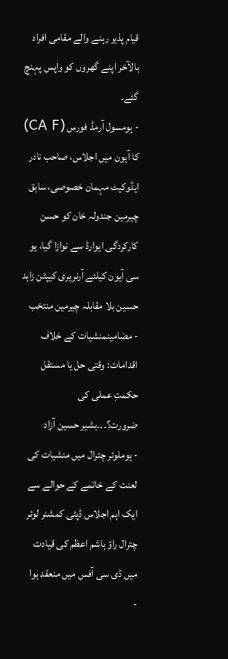قیام پذیر رہنے والے مقامی افراد بالآخر اپنے گھروں کو واپس پہنچ گئے۔
- ہومسول آرمڈ فورس (CA F) کا آیون میں اجلاس، صاحب نادر ایڈوکیٹ مہمان خصوصی، سابق چیرمین جندولہ خان کو حسن کارکردگی ایوارڈ سے نوازا گیا، یو سی آیون کیلئے آرنریری کیپٹن زاہد حسین بلا مقابلہ چیرمین منتخب
- مضامینمنشیات کے خلاف اقدامات: وقتی حل یا مستقل حکمتِ عملی کی ضرورت؟۔۔۔بشیر حسین آزاد
- ہوملوئر چترال میں منشیات کی لعنت کے خاتمے کے حوالے سے ایک اہم اجلاس ڈپٹی کمشنر لوئر چترال راؤ ہاشم اعظم کی قیادت میں ڈی سی آفس میں منعقد ہوا
-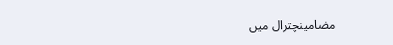مضامینچترال میں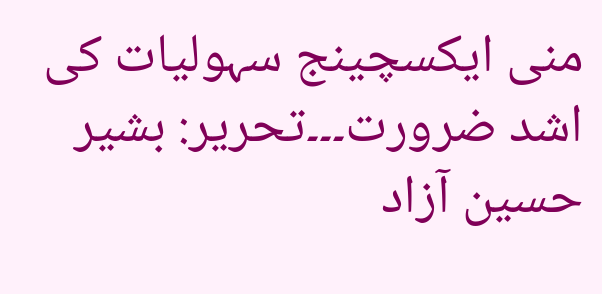منی ایکسچینج سہولیات کی اشد ضرورت۔۔۔تحریر: بشیر حسین آزاد